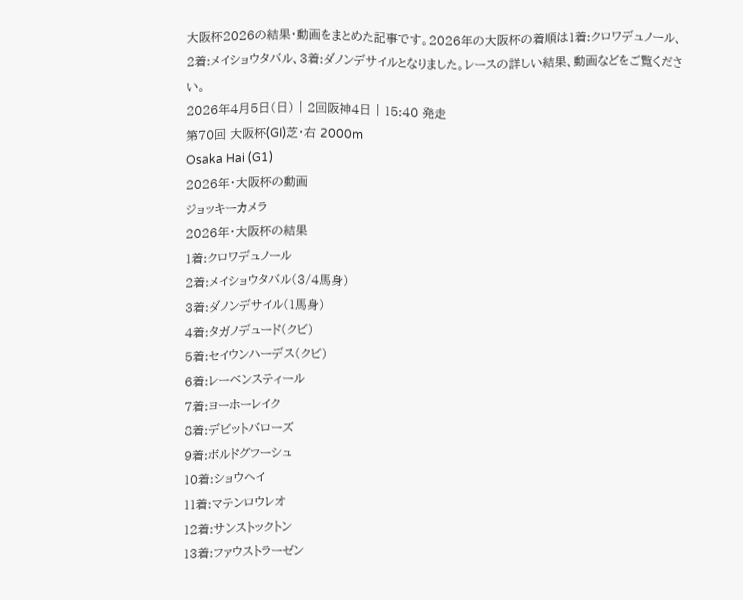大阪杯2026の結果・動画をまとめた記事です。2026年の大阪杯の着順は1着:クロワデュノール、2着:メイショウタバル、3着:ダノンデサイルとなりました。レースの詳しい結果、動画などをご覧ください。
2026年4月5日(日) | 2回阪神4日 | 15:40 発走
第70回 大阪杯(GI)芝・右 2000m
Osaka Hai (G1)
2026年・大阪杯の動画
ジョッキーカメラ
2026年・大阪杯の結果
1着:クロワデュノール
2着:メイショウタバル(3/4馬身)
3着:ダノンデサイル(1馬身)
4着:タガノデュード(クビ)
5着:セイウンハーデス(クビ)
6着:レーベンスティール
7着:ヨーホーレイク
8着:デビットバローズ
9着:ボルドグフーシュ
10着:ショウヘイ
11着:マテンロウレオ
12着:サンストックトン
13着:ファウストラーゼン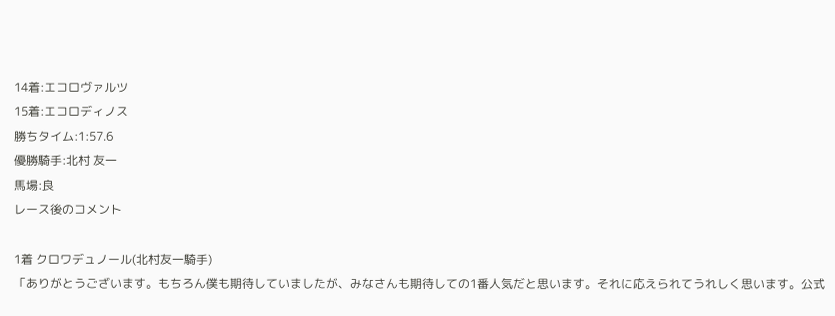14着:エコロヴァルツ
15着:エコロディノス
勝ちタイム:1:57.6
優勝騎手:北村 友一
馬場:良
レース後のコメント

1着 クロワデュノール(北村友一騎手)
「ありがとうございます。もちろん僕も期待していましたが、みなさんも期待しての1番人気だと思います。それに応えられてうれしく思います。公式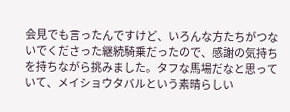会見でも言ったんですけど、いろんな方たちがつないでくださった継続騎乗だったので、感謝の気持ちを持ちながら挑みました。タフな馬場だなと思っていて、メイショウタバルという素晴らしい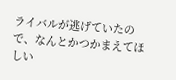ライバルが逃げていたので、なんとかつかまえてほしい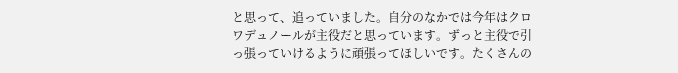と思って、追っていました。自分のなかでは今年はクロワデュノールが主役だと思っています。ずっと主役で引っ張っていけるように頑張ってほしいです。たくさんの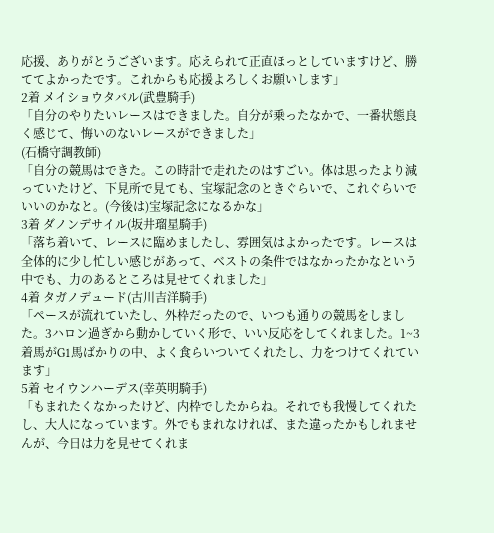応援、ありがとうございます。応えられて正直ほっとしていますけど、勝ててよかったです。これからも応援よろしくお願いします」
2着 メイショウタバル(武豊騎手)
「自分のやりたいレースはできました。自分が乗ったなかで、一番状態良く感じて、悔いのないレースができました」
(石橋守調教師)
「自分の競馬はできた。この時計で走れたのはすごい。体は思ったより減っていたけど、下見所で見ても、宝塚記念のときぐらいで、これぐらいでいいのかなと。(今後は)宝塚記念になるかな」
3着 ダノンデサイル(坂井瑠星騎手)
「落ち着いて、レースに臨めましたし、雰囲気はよかったです。レースは全体的に少し忙しい感じがあって、ベストの条件ではなかったかなという中でも、力のあるところは見せてくれました」
4着 タガノデュード(古川吉洋騎手)
「ペースが流れていたし、外枠だったので、いつも通りの競馬をしました。3ハロン過ぎから動かしていく形で、いい反応をしてくれました。1~3着馬がG1馬ばかりの中、よく食らいついてくれたし、力をつけてくれています」
5着 セイウンハーデス(幸英明騎手)
「もまれたくなかったけど、内枠でしたからね。それでも我慢してくれたし、大人になっています。外でもまれなければ、また違ったかもしれませんが、今日は力を見せてくれま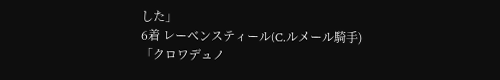した」
6着 レーベンスティール(C.ルメール騎手)
「クロワデュノ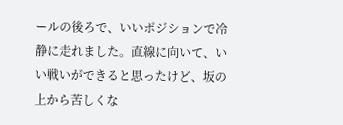ールの後ろで、いいポジションで冷静に走れました。直線に向いて、いい戦いができると思ったけど、坂の上から苦しくな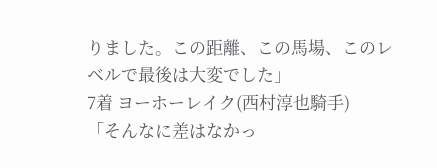りました。この距離、この馬場、このレベルで最後は大変でした」
7着 ヨーホーレイク(西村淳也騎手)
「そんなに差はなかっ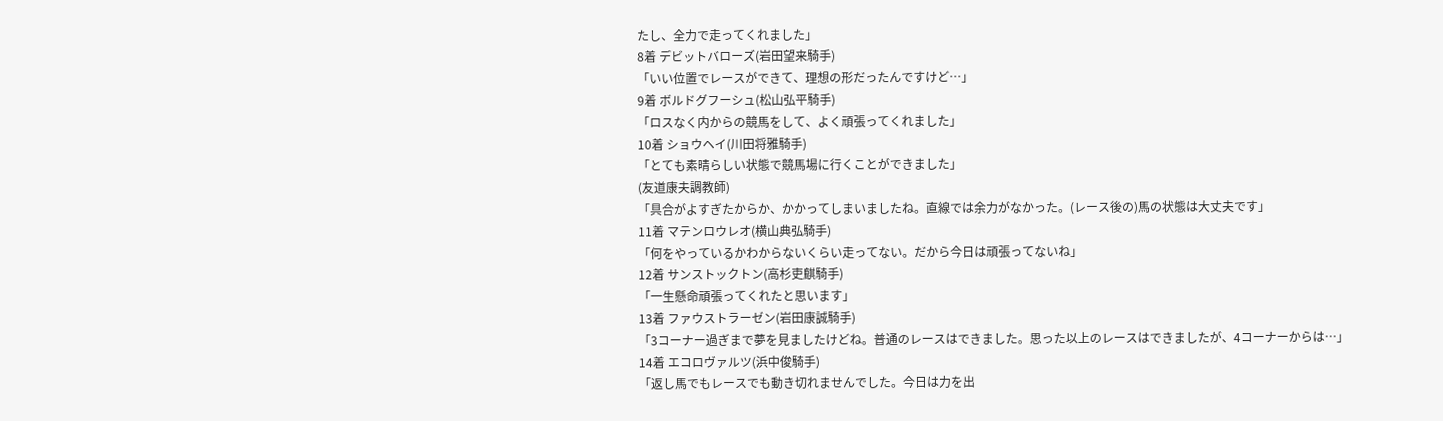たし、全力で走ってくれました」
8着 デビットバローズ(岩田望来騎手)
「いい位置でレースができて、理想の形だったんですけど…」
9着 ボルドグフーシュ(松山弘平騎手)
「ロスなく内からの競馬をして、よく頑張ってくれました」
10着 ショウヘイ(川田将雅騎手)
「とても素晴らしい状態で競馬場に行くことができました」
(友道康夫調教師)
「具合がよすぎたからか、かかってしまいましたね。直線では余力がなかった。(レース後の)馬の状態は大丈夫です」
11着 マテンロウレオ(横山典弘騎手)
「何をやっているかわからないくらい走ってない。だから今日は頑張ってないね」
12着 サンストックトン(高杉吏麒騎手)
「一生懸命頑張ってくれたと思います」
13着 ファウストラーゼン(岩田康誠騎手)
「3コーナー過ぎまで夢を見ましたけどね。普通のレースはできました。思った以上のレースはできましたが、4コーナーからは…」
14着 エコロヴァルツ(浜中俊騎手)
「返し馬でもレースでも動き切れませんでした。今日は力を出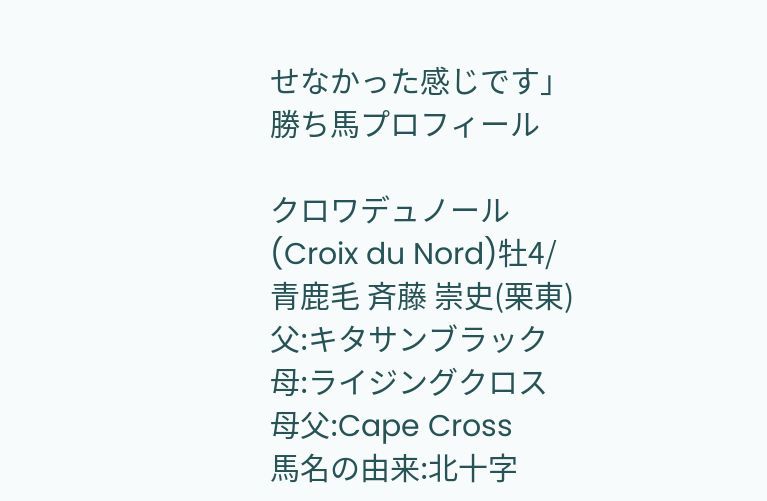せなかった感じです」
勝ち馬プロフィール

クロワデュノール(Croix du Nord)牡4/青鹿毛 斉藤 崇史(栗東)
父:キタサンブラック 母:ライジングクロス 母父:Cape Cross
馬名の由来:北十字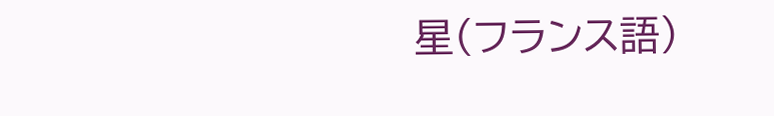星(フランス語)